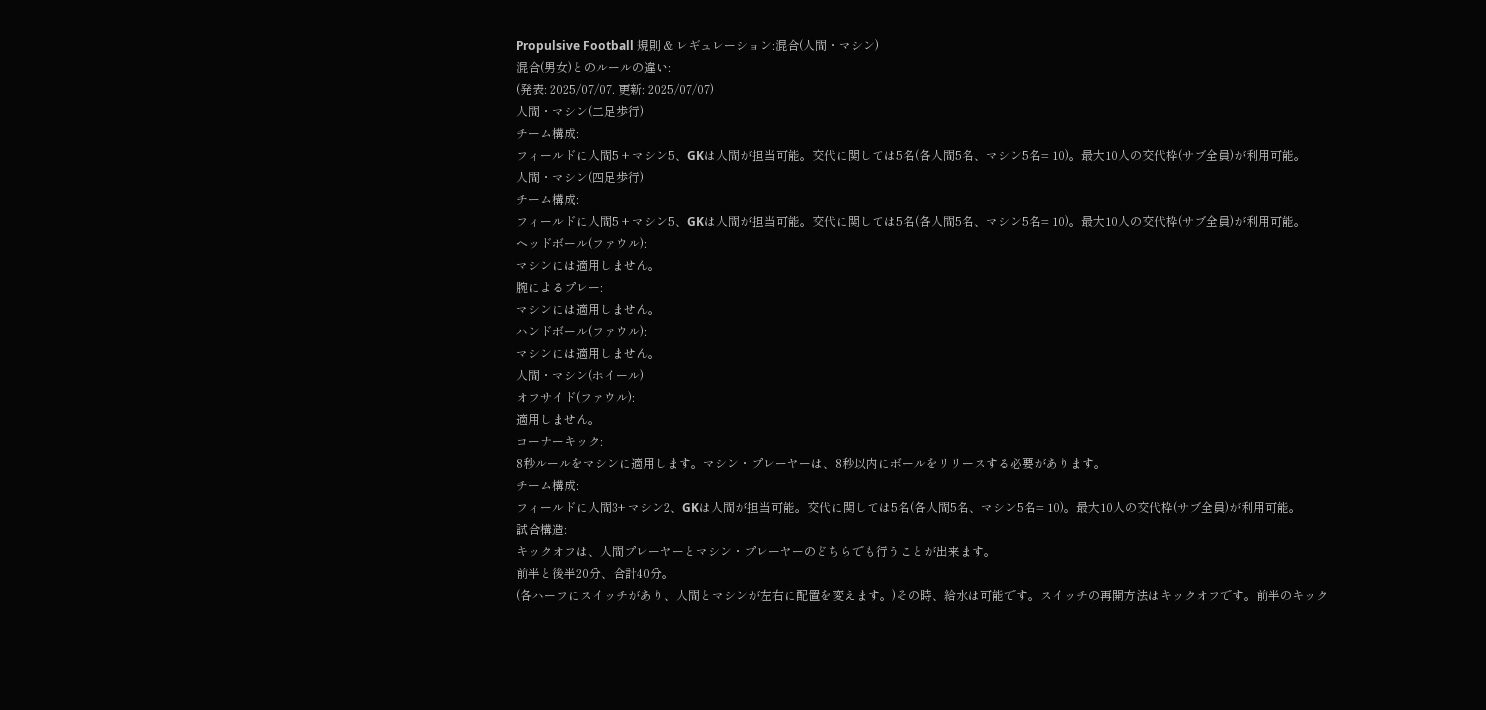Propulsive Football 規則 & レギュレーション:混合(人間・マシン)
混合(男女)とのルールの違い:
(発表: 2025/07/07. 更新: 2025/07/07)
人間・マシン(二足歩行)
チーム構成:
フィールドに人間5 + マシン5、GKは人間が担当可能。交代に関しては5名(各人間5名、マシン5名= 10)。最大10人の交代枠(サブ全員)が利用可能。
人間・マシン(四足歩行)
チーム構成:
フィールドに人間5 + マシン5、GKは人間が担当可能。交代に関しては5名(各人間5名、マシン5名= 10)。最大10人の交代枠(サブ全員)が利用可能。
ヘッドボール(ファウル):
マシンには適用しません。
腕によるプレー:
マシンには適用しません。
ハンドボール(ファウル):
マシンには適用しません。
人間・マシン(ホイール)
オフサイド(ファウル):
適用しません。
コーナーキック:
8秒ルールをマシンに適用します。マシン・プレーヤーは、8秒以内にボールをリリースする必要があります。
チーム構成:
フィールドに人間3+ マシン2、GKは人間が担当可能。交代に関しては5名(各人間5名、マシン5名= 10)。最大10人の交代枠(サブ全員)が利用可能。
試合構造:
キックオフは、人間プレーヤーとマシン・プレーヤーのどちらでも行うことが出来ます。
前半と後半20分、合計40分。
(各ハーフにスイッチがあり、人間とマシンが左右に配置を変えます。)その時、給水は可能です。スイッチの再開方法はキックオフです。前半のキック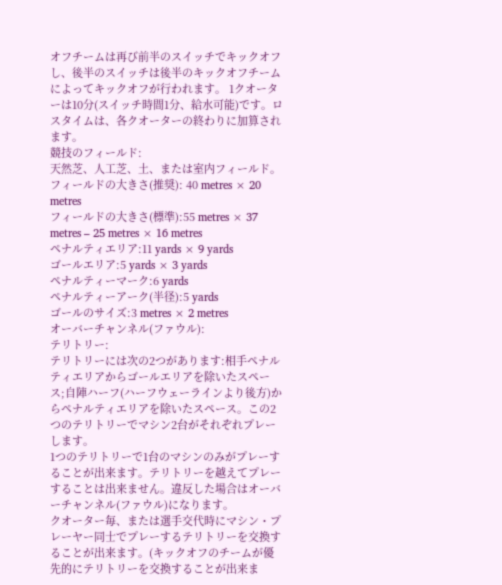オフチームは再び前半のスイッチでキックオフし、後半のスイッチは後半のキックオフチームによってキックオフが行われます。 1クオーターは10分(スイッチ時間1分、給水可能)です。ロスタイムは、各クオーターの終わりに加算されます。
競技のフィールド:
天然芝、人工芝、土、または室内フィールド。
フィールドの大きさ(推奨): 40 metres × 20 metres
フィールドの大きさ(標準):55 metres × 37 metres – 25 metres × 16 metres
ペナルティエリア:11 yards × 9 yards
ゴールエリア:5 yards × 3 yards
ペナルティーマーク:6 yards
ペナルティーアーク(半径):5 yards
ゴールのサイズ:3 metres × 2 metres
オーバーチャンネル(ファウル):
テリトリー:
テリトリーには次の2つがあります:相手ペナルティエリアからゴールエリアを除いたスペース;自陣ハーフ(ハーフウェーラインより後方)からペナルティエリアを除いたスペース。この2つのテリトリーでマシン2台がそれぞれプレーします。
1つのテリトリーで1台のマシンのみがプレーすることが出来ます。テリトリーを越えてプレーすることは出来ません。違反した場合はオーバーチャンネル(ファウル)になります。
クオーター毎、または選手交代時にマシン・プレーヤー同士でプレーするテリトリーを交換することが出来ます。(キックオフのチームが優先的にテリトリーを交換することが出来ま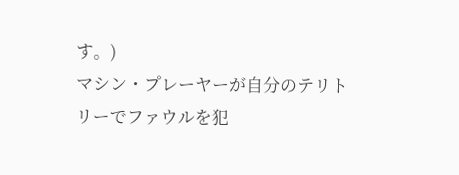す。)
マシン・プレーヤーが自分のテリトリーでファウルを犯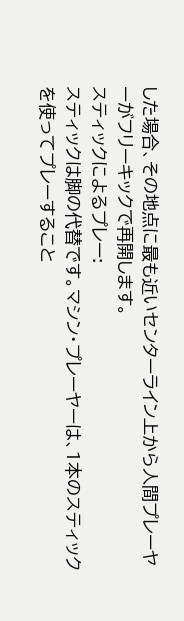した場合、その地点に最も近いセンターライン上から人間プレーヤーがフリーキックで再開します。
スティックによるプレー:
スティックは脚の代替です。マシン・プレーヤーは、1本のスティックを使ってプレーすること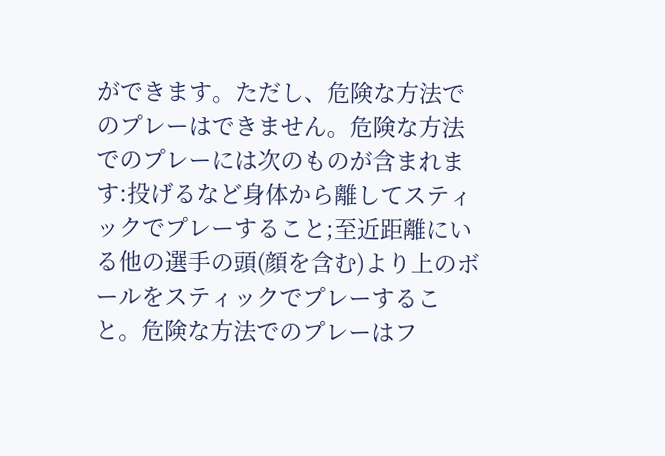ができます。ただし、危険な方法でのプレーはできません。危険な方法でのプレーには次のものが含まれます:投げるなど身体から離してスティックでプレーすること;至近距離にいる他の選手の頭(顔を含む)より上のボールをスティックでプレーすること。危険な方法でのプレーはフ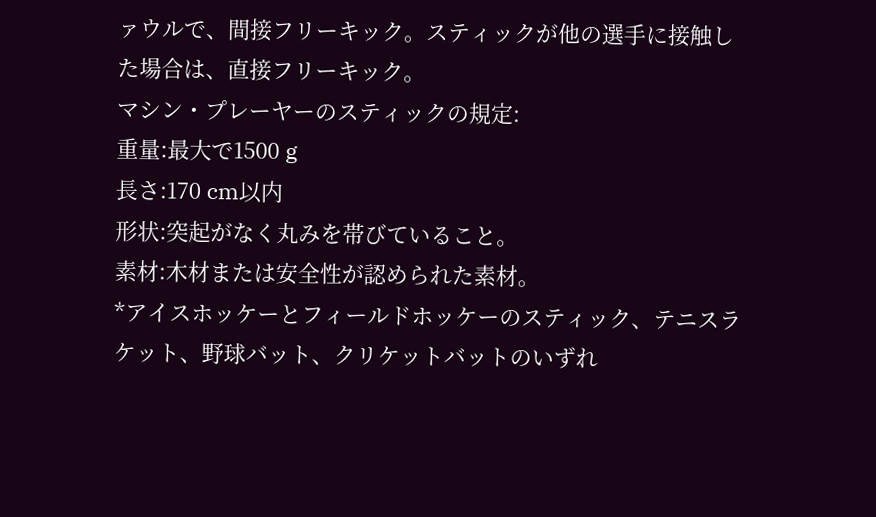ァウルで、間接フリーキック。スティックが他の選手に接触した場合は、直接フリーキック。
マシン・プレーヤーのスティックの規定:
重量:最大で1500 g
長さ:170 cm以内
形状:突起がなく丸みを帯びていること。
素材:木材または安全性が認められた素材。
*アイスホッケーとフィールドホッケーのスティック、テニスラケット、野球バット、クリケットバットのいずれ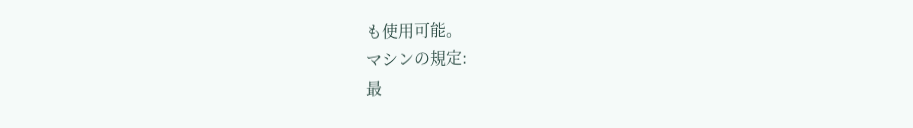も使用可能。
マシンの規定:
最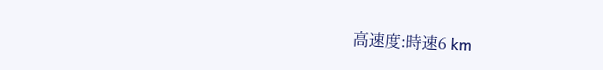高速度:時速6 km